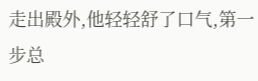走出殿外,他轻轻舒了口气,第一步总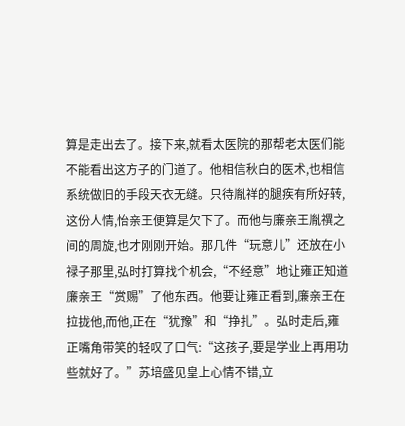算是走出去了。接下来,就看太医院的那帮老太医们能不能看出这方子的门道了。他相信秋白的医术,也相信系统做旧的手段天衣无缝。只待胤祥的腿疾有所好转,这份人情,怡亲王便算是欠下了。而他与廉亲王胤禩之间的周旋,也才刚刚开始。那几件“玩意儿”还放在小禄子那里,弘时打算找个机会,“不经意”地让雍正知道廉亲王“赏赐”了他东西。他要让雍正看到,廉亲王在拉拢他,而他,正在“犹豫”和“挣扎”。弘时走后,雍正嘴角带笑的轻叹了口气:“这孩子,要是学业上再用功些就好了。”苏培盛见皇上心情不错,立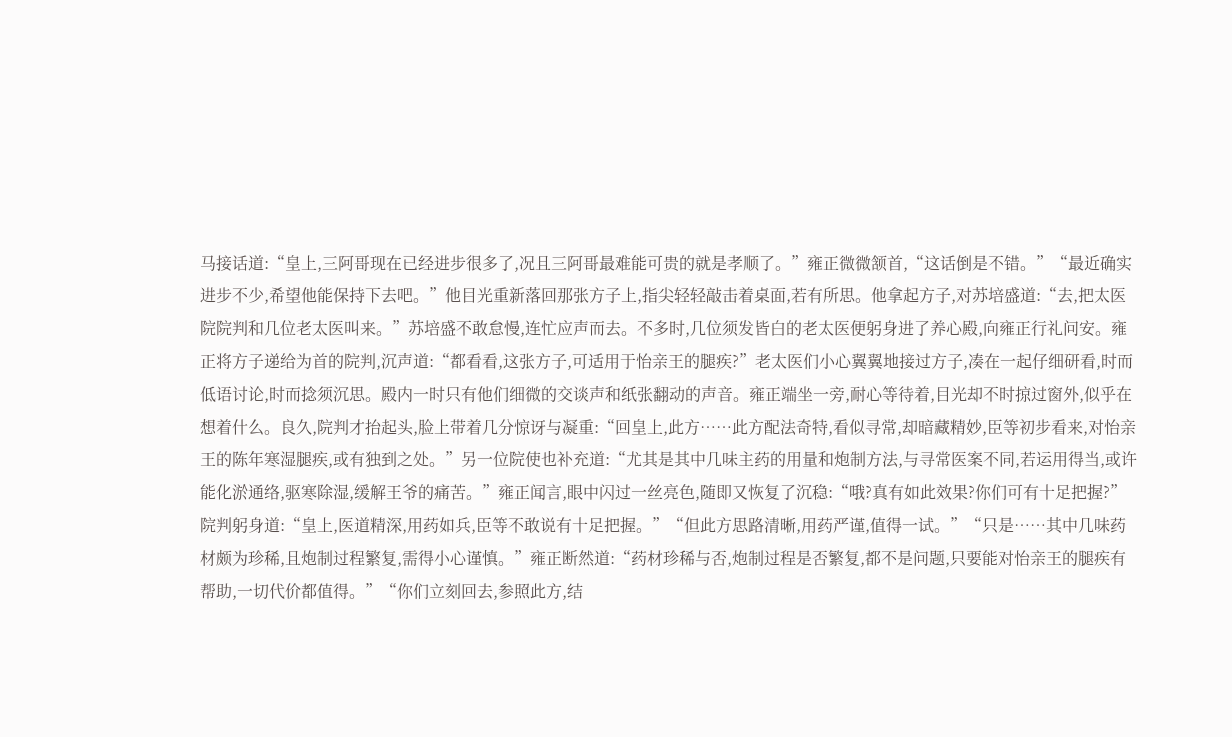马接话道:“皇上,三阿哥现在已经进步很多了,况且三阿哥最难能可贵的就是孝顺了。”雍正微微颔首,“这话倒是不错。”“最近确实进步不少,希望他能保持下去吧。”他目光重新落回那张方子上,指尖轻轻敲击着桌面,若有所思。他拿起方子,对苏培盛道:“去,把太医院院判和几位老太医叫来。”苏培盛不敢怠慢,连忙应声而去。不多时,几位须发皆白的老太医便躬身进了养心殿,向雍正行礼问安。雍正将方子递给为首的院判,沉声道:“都看看,这张方子,可适用于怡亲王的腿疾?”老太医们小心翼翼地接过方子,凑在一起仔细研看,时而低语讨论,时而捻须沉思。殿内一时只有他们细微的交谈声和纸张翻动的声音。雍正端坐一旁,耐心等待着,目光却不时掠过窗外,似乎在想着什么。良久,院判才抬起头,脸上带着几分惊讶与凝重:“回皇上,此方……此方配法奇特,看似寻常,却暗藏精妙,臣等初步看来,对怡亲王的陈年寒湿腿疾,或有独到之处。”另一位院使也补充道:“尤其是其中几味主药的用量和炮制方法,与寻常医案不同,若运用得当,或许能化淤通络,驱寒除湿,缓解王爷的痛苦。”雍正闻言,眼中闪过一丝亮色,随即又恢复了沉稳:“哦?真有如此效果?你们可有十足把握?”院判躬身道:“皇上,医道精深,用药如兵,臣等不敢说有十足把握。”“但此方思路清晰,用药严谨,值得一试。”“只是……其中几味药材颇为珍稀,且炮制过程繁复,需得小心谨慎。”雍正断然道:“药材珍稀与否,炮制过程是否繁复,都不是问题,只要能对怡亲王的腿疾有帮助,一切代价都值得。”“你们立刻回去,参照此方,结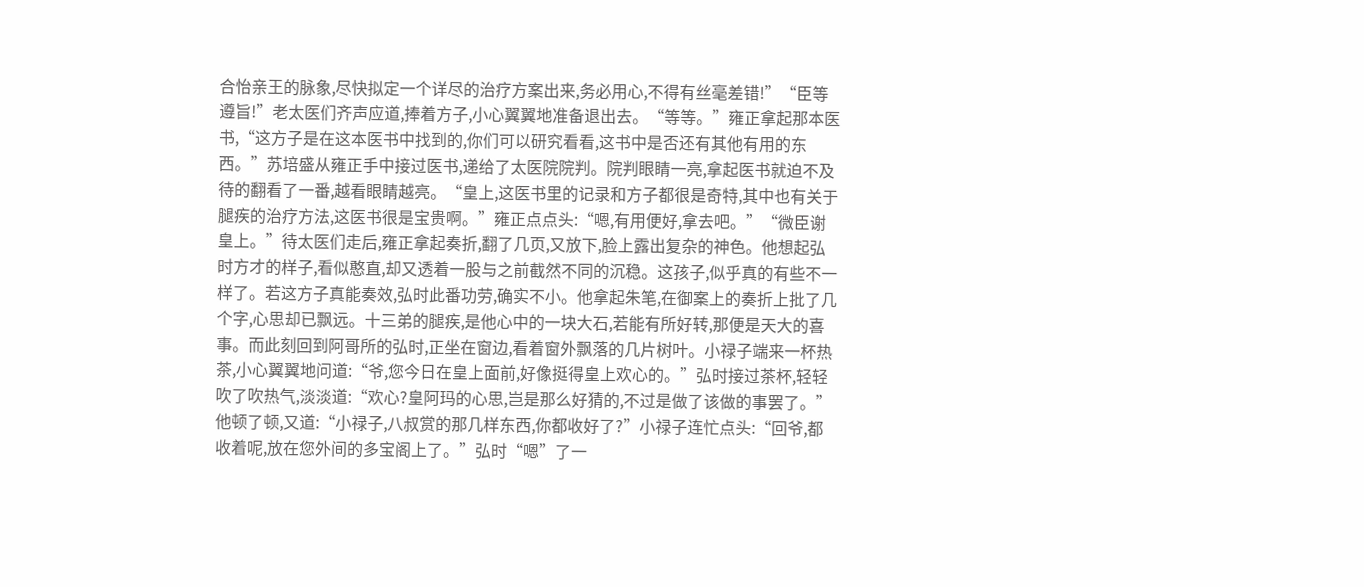合怡亲王的脉象,尽快拟定一个详尽的治疗方案出来,务必用心,不得有丝毫差错!”“臣等遵旨!”老太医们齐声应道,捧着方子,小心翼翼地准备退出去。“等等。”雍正拿起那本医书,“这方子是在这本医书中找到的,你们可以研究看看,这书中是否还有其他有用的东西。”苏培盛从雍正手中接过医书,递给了太医院院判。院判眼睛一亮,拿起医书就迫不及待的翻看了一番,越看眼睛越亮。“皇上,这医书里的记录和方子都很是奇特,其中也有关于腿疾的治疗方法,这医书很是宝贵啊。”雍正点点头:“嗯,有用便好,拿去吧。”“微臣谢皇上。”待太医们走后,雍正拿起奏折,翻了几页,又放下,脸上露出复杂的神色。他想起弘时方才的样子,看似憨直,却又透着一股与之前截然不同的沉稳。这孩子,似乎真的有些不一样了。若这方子真能奏效,弘时此番功劳,确实不小。他拿起朱笔,在御案上的奏折上批了几个字,心思却已飘远。十三弟的腿疾,是他心中的一块大石,若能有所好转,那便是天大的喜事。而此刻回到阿哥所的弘时,正坐在窗边,看着窗外飘落的几片树叶。小禄子端来一杯热茶,小心翼翼地问道:“爷,您今日在皇上面前,好像挺得皇上欢心的。”弘时接过茶杯,轻轻吹了吹热气,淡淡道:“欢心?皇阿玛的心思,岂是那么好猜的,不过是做了该做的事罢了。”他顿了顿,又道:“小禄子,八叔赏的那几样东西,你都收好了?”小禄子连忙点头:“回爷,都收着呢,放在您外间的多宝阁上了。”弘时“嗯”了一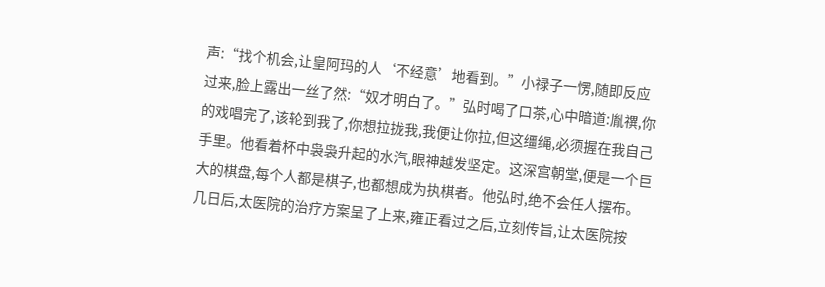声:“找个机会,让皇阿玛的人‘不经意’地看到。”小禄子一愣,随即反应过来,脸上露出一丝了然:“奴才明白了。”弘时喝了口茶,心中暗道:胤禩,你的戏唱完了,该轮到我了,你想拉拢我,我便让你拉,但这缰绳,必须握在我自己手里。他看着杯中袅袅升起的水汽,眼神越发坚定。这深宫朝堂,便是一个巨大的棋盘,每个人都是棋子,也都想成为执棋者。他弘时,绝不会任人摆布。几日后,太医院的治疗方案呈了上来,雍正看过之后,立刻传旨,让太医院按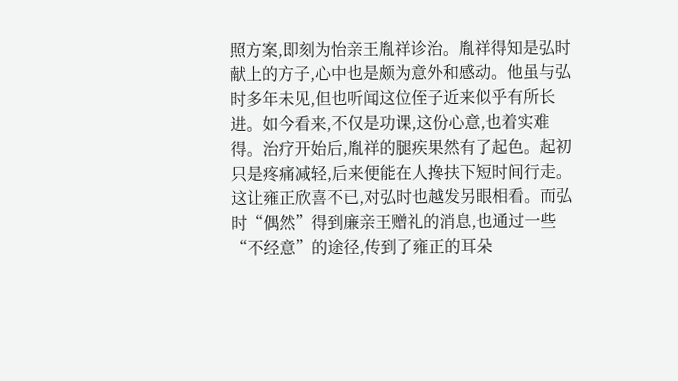照方案,即刻为怡亲王胤祥诊治。胤祥得知是弘时献上的方子,心中也是颇为意外和感动。他虽与弘时多年未见,但也听闻这位侄子近来似乎有所长进。如今看来,不仅是功课,这份心意,也着实难得。治疗开始后,胤祥的腿疾果然有了起色。起初只是疼痛减轻,后来便能在人搀扶下短时间行走。这让雍正欣喜不已,对弘时也越发另眼相看。而弘时“偶然”得到廉亲王赠礼的消息,也通过一些“不经意”的途径,传到了雍正的耳朵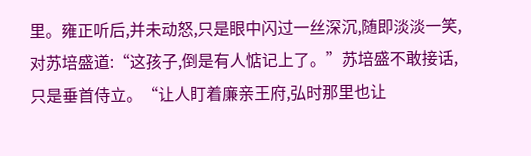里。雍正听后,并未动怒,只是眼中闪过一丝深沉,随即淡淡一笑,对苏培盛道:“这孩子,倒是有人惦记上了。”苏培盛不敢接话,只是垂首侍立。“让人盯着廉亲王府,弘时那里也让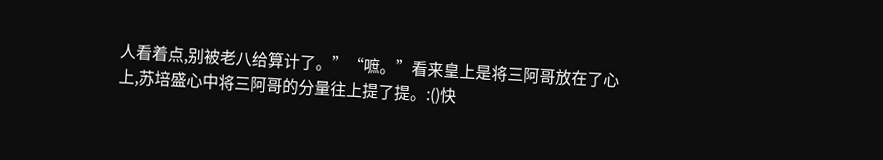人看着点,别被老八给算计了。”“嗻。”看来皇上是将三阿哥放在了心上,苏培盛心中将三阿哥的分量往上提了提。:()快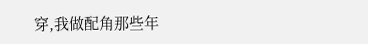穿,我做配角那些年